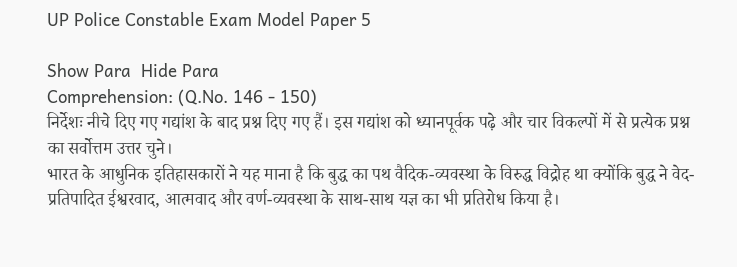UP Police Constable Exam Model Paper 5

Show Para  Hide Para
Comprehension: (Q.No. 146 - 150)
निर्देशः नीचे दिए गए गद्यांश के बाद प्रश्न दिए गए हैं। इस गद्यांश को ध्यानपूर्वक पढ़े और चार विकल्पों में से प्रत्येक प्रश्न का सर्वोत्तम उत्तर चुने।
भारत के आधुनिक इतिहासकारों ने यह माना है कि बुद्ध का पथ वैदिक-व्यवस्था के विरुद्ध विद्रोह था क्योंकि बुद्ध ने वेद-प्रतिपादित ईश्वरवाद, आत्मवाद और वर्ण-व्यवस्था के साथ-साथ यज्ञ का भी प्रतिरोध किया है।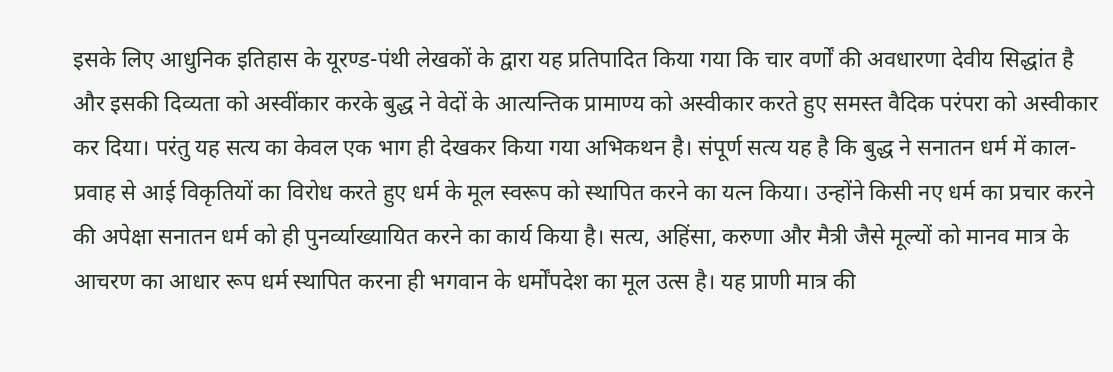इसके लिए आधुनिक इतिहास के यूरण्ड-पंथी लेखकों के द्वारा यह प्रतिपादित किया गया कि चार वर्णों की अवधारणा देवीय सिद्धांत है और इसकी दिव्यता को अस्वींकार करके बुद्ध ने वेदों के आत्यन्तिक प्रामाण्य को अस्वीकार करते हुए समस्त वैदिक परंपरा को अस्वीकार कर दिया। परंतु यह सत्य का केवल एक भाग ही देखकर किया गया अभिकथन है। संपूर्ण सत्य यह है कि बुद्ध ने सनातन धर्म में काल-प्रवाह से आई विकृतियों का विरोध करते हुए धर्म के मूल स्वरूप को स्थापित करने का यत्न किया। उन्होंने किसी नए धर्म का प्रचार करने की अपेक्षा सनातन धर्म को ही पुनर्व्याख्यायित करने का कार्य किया है। सत्य, अहिंसा, करुणा और मैत्री जैसे मूल्यों को मानव मात्र के आचरण का आधार रूप धर्म स्थापित करना ही भगवान के धर्मोंपदेश का मूल उत्स है। यह प्राणी मात्र की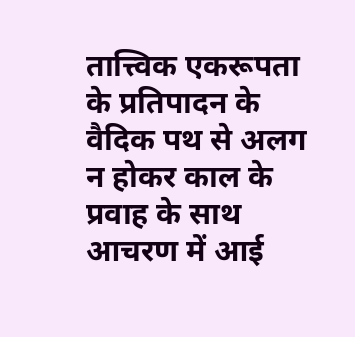तात्त्विक एकरूपता के प्रतिपादन के वैदिक पथ से अलग न होकर काल के प्रवाह के साथ आचरण में आई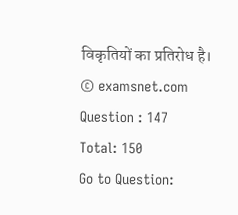विकृतियों का प्रतिरोध है।
© examsnet.com
Question : 147
Total: 150
Go to Question: